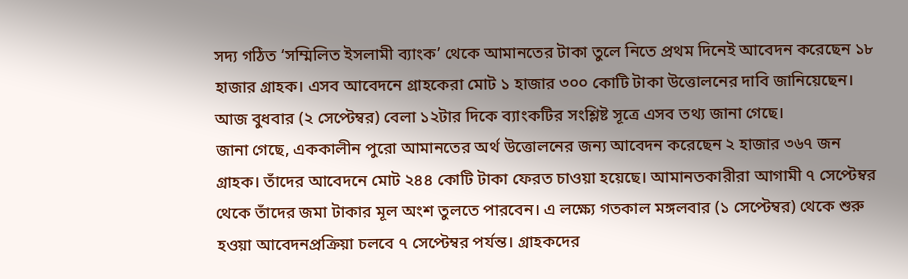সদ্য গঠিত ‘সম্মিলিত ইসলামী ব্যাংক’ থেকে আমানতের টাকা তুলে নিতে প্রথম দিনেই আবেদন করেছেন ১৮ হাজার গ্রাহক। এসব আবেদনে গ্রাহকেরা মোট ১ হাজার ৩০০ কোটি টাকা উত্তোলনের দাবি জানিয়েছেন। আজ বুধবার (২ সেপ্টেম্বর) বেলা ১২টার দিকে ব্যাংকটির সংশ্লিষ্ট সূত্রে এসব তথ্য জানা গেছে।
জানা গেছে, এককালীন পুরো আমানতের অর্থ উত্তোলনের জন্য আবেদন করেছেন ২ হাজার ৩৬৭ জন গ্রাহক। তাঁদের আবেদনে মোট ২৪৪ কোটি টাকা ফেরত চাওয়া হয়েছে। আমানতকারীরা আগামী ৭ সেপ্টেম্বর থেকে তাঁদের জমা টাকার মূল অংশ তুলতে পারবেন। এ লক্ষ্যে গতকাল মঙ্গলবার (১ সেপ্টেম্বর) থেকে শুরু হওয়া আবেদনপ্রক্রিয়া চলবে ৭ সেপ্টেম্বর পর্যন্ত। গ্রাহকদের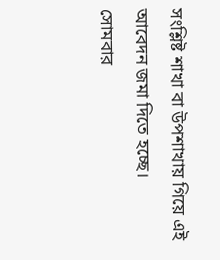সংশ্লিষ্ট শাখা বা উপশাখায় গিয়ে এই আবেদন জমা দিতে হচ্ছে।
সোমবার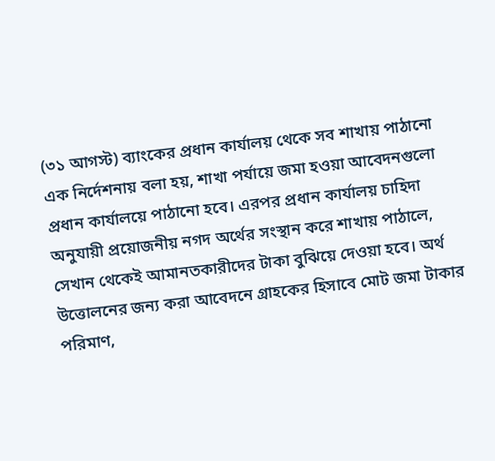(৩১ আগস্ট) ব্যাংকের প্রধান কার্যালয় থেকে সব শাখায় পাঠানো এক নির্দেশনায় বলা হয়, শাখা পর্যায়ে জমা হওয়া আবেদনগুলো প্রধান কার্যালয়ে পাঠানো হবে। এরপর প্রধান কার্যালয় চাহিদা অনুযায়ী প্রয়োজনীয় নগদ অর্থের সংস্থান করে শাখায় পাঠালে, সেখান থেকেই আমানতকারীদের টাকা বুঝিয়ে দেওয়া হবে। অর্থ উত্তোলনের জন্য করা আবেদনে গ্রাহকের হিসাবে মোট জমা টাকার পরিমাণ,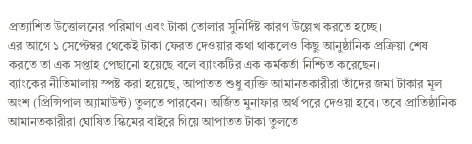প্রত্যাশিত উত্তোলনের পরিমাণ এবং টাকা তোলার সুনির্দিষ্ট কারণ উল্লেখ করতে হচ্ছে।
এর আগে ১ সেপ্টেম্বর থেকেই টাকা ফেরত দেওয়ার কথা থাকলেও কিছু আনুষ্ঠানিক প্রক্রিয়া শেষ করতে তা এক সপ্তাহ পেছানো হয়েছে বলে ব্যাংকটির এক কর্মকর্তা নিশ্চিত করেছেন।
ব্যাংকের নীতিমালায় স্পষ্ট করা হয়েছে, আপাতত শুধু ব্যক্তি আমানতকারীরা তাঁদের জমা টাকার মূল অংশ (প্রিন্সিপাল অ্যামাউন্ট) তুলতে পারবেন। অর্জিত মুনাফার অর্থ পরে দেওয়া হবে। তবে প্রাতিষ্ঠানিক আমানতকারীরা ঘোষিত স্কিমের বাইরে গিয়ে আপাতত টাকা তুলতে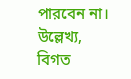পারবেন না।
উল্লেখ্য, বিগত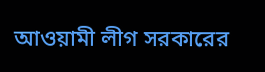আওয়ামী লীগ সরকারের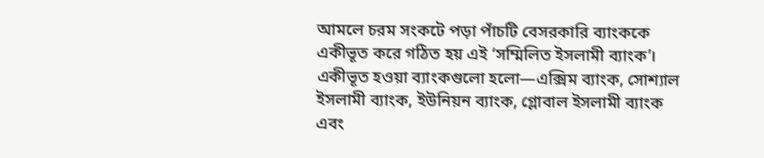আমলে চরম সংকটে পড়া পাঁচটি বেসরকারি ব্যাংককে একীভূত করে গঠিত হয় এই ‘সম্মিলিত ইসলামী ব্যাংক’। একীভূত হওয়া ব্যাংকগুলো হলো—এক্সিম ব্যাংক, সোশ্যাল ইসলামী ব্যাংক, ইউনিয়ন ব্যাংক, গ্লোবাল ইসলামী ব্যাংক এবং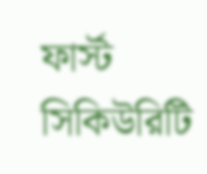ফার্স্ট সিকিউরিটি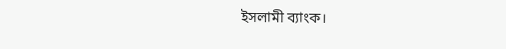ইসলামী ব্যাংক।